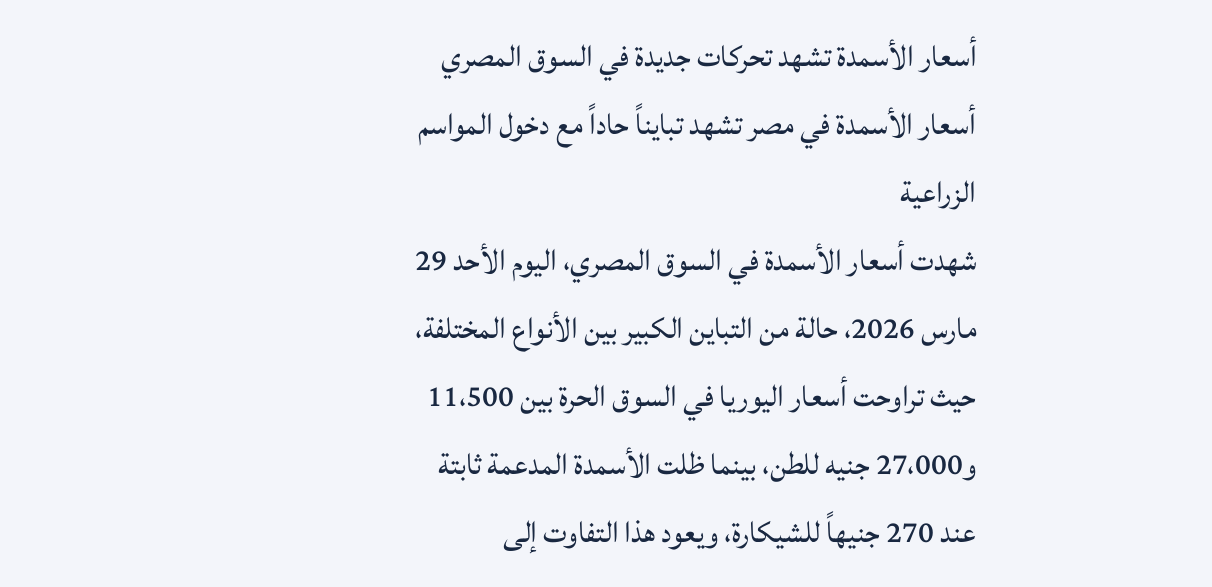أسعار الأسمدة تشهد تحركات جديدة في السوق المصري
أسعار الأسمدة في مصر تشهد تبايناً حاداً مع دخول المواسم الزراعية
شهدت أسعار الأسمدة في السوق المصري، اليوم الأحد 29 مارس 2026، حالة من التباين الكبير بين الأنواع المختلفة، حيث تراوحت أسعار اليوريا في السوق الحرة بين 11،500 و27،000 جنيه للطن، بينما ظلت الأسمدة المدعمة ثابتة عند 270 جنيهاً للشيكارة، ويعود هذا التفاوت إلى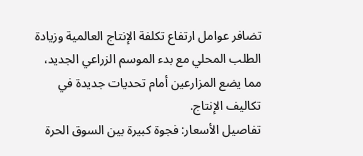تضافر عوامل ارتفاع تكلفة الإنتاج العالمية وزيادة الطلب المحلي مع بدء الموسم الزراعي الجديد، مما يضع المزارعين أمام تحديات جديدة في تكاليف الإنتاج.
تفاصيل الأسعار: فجوة كبيرة بين السوق الحرة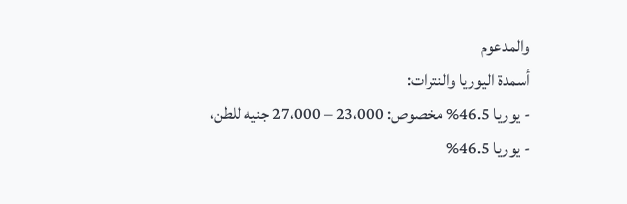والمدعوم
أسمدة اليوريا والنترات:
- يوريا 46.5% مخصوص: 23،000 – 27،000 جنيه للطن،
- يوريا 46.5%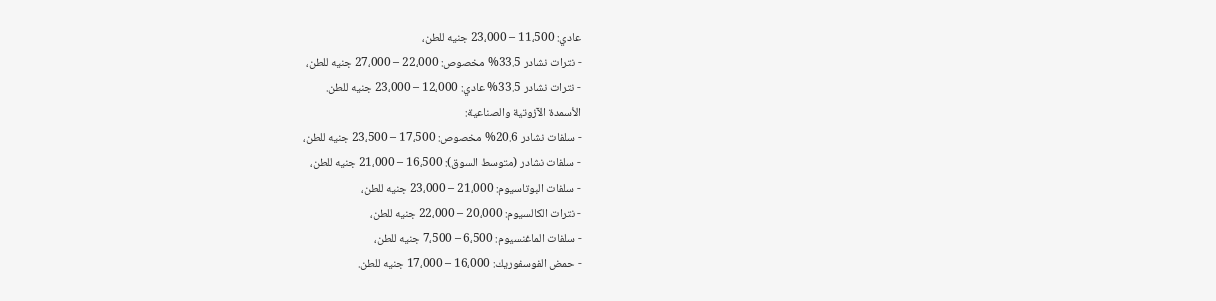عادي: 11،500 – 23،000 جنيه للطن،
- نترات نشادر 33.5% مخصوص: 22،000 – 27،000 جنيه للطن،
- نترات نشادر 33.5% عادي: 12،000 – 23،000 جنيه للطن.
الأسمدة الآزوتية والصناعية:
- سلفات نشادر 20.6% مخصوص: 17،500 – 23،500 جنيه للطن،
- سلفات نشادر (متوسط السوق): 16،500 – 21،000 جنيه للطن،
- سلفات البوتاسيوم: 21،000 – 23،000 جنيه للطن،
- نترات الكالسيوم: 20،000 – 22،000 جنيه للطن،
- سلفات الماغنسيوم: 6،500 – 7،500 جنيه للطن،
- حمض الفوسفوريك: 16،000 – 17،000 جنيه للطن.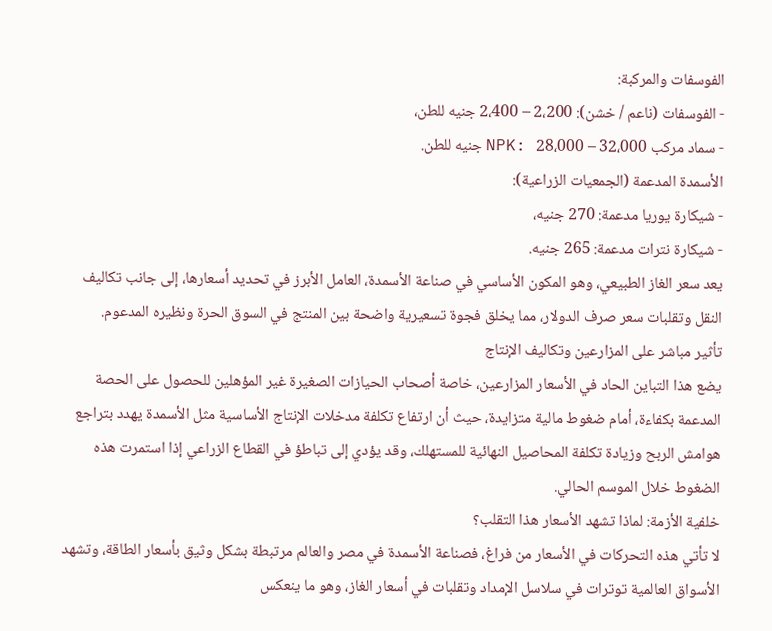الفوسفات والمركبة:
- الفوسفات (ناعم / خشن): 2،200 – 2،400 جنيه للطن،
- سماد مركب NPK: 28،000 – 32،000 جنيه للطن.
الأسمدة المدعمة (الجمعيات الزراعية):
- شيكارة يوريا مدعمة: 270 جنيه،
- شيكارة نترات مدعمة: 265 جنيه.
يعد سعر الغاز الطبيعي، وهو المكون الأساسي في صناعة الأسمدة، العامل الأبرز في تحديد أسعارها، إلى جانب تكاليف النقل وتقلبات سعر صرف الدولار، مما يخلق فجوة تسعيرية واضحة بين المنتج في السوق الحرة ونظيره المدعوم.
تأثير مباشر على المزارعين وتكاليف الإنتاج
يضع هذا التباين الحاد في الأسعار المزارعين، خاصة أصحاب الحيازات الصغيرة غير المؤهلين للحصول على الحصة المدعمة بكفاءة، أمام ضغوط مالية متزايدة، حيث أن ارتفاع تكلفة مدخلات الإنتاج الأساسية مثل الأسمدة يهدد بتراجع هوامش الربح وزيادة تكلفة المحاصيل النهائية للمستهلك، وقد يؤدي إلى تباطؤ في القطاع الزراعي إذا استمرت هذه الضغوط خلال الموسم الحالي.
خلفية الأزمة: لماذا تشهد الأسعار هذا التقلب؟
لا تأتي هذه التحركات في الأسعار من فراغ، فصناعة الأسمدة في مصر والعالم مرتبطة بشكل وثيق بأسعار الطاقة، وتشهد الأسواق العالمية توترات في سلاسل الإمداد وتقلبات في أسعار الغاز، وهو ما ينعكس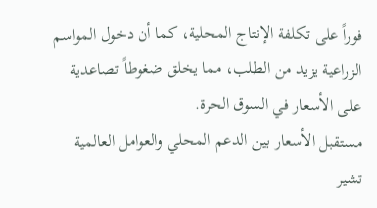فوراً على تكلفة الإنتاج المحلية، كما أن دخول المواسم الزراعية يزيد من الطلب، مما يخلق ضغوطاً تصاعدية على الأسعار في السوق الحرة.
مستقبل الأسعار بين الدعم المحلي والعوامل العالمية
تشير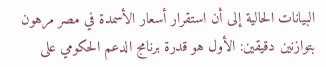البيانات الحالية إلى أن استقرار أسعار الأسمدة في مصر مرهون بتوازنين دقيقين: الأول هو قدرة برنامج الدعم الحكومي على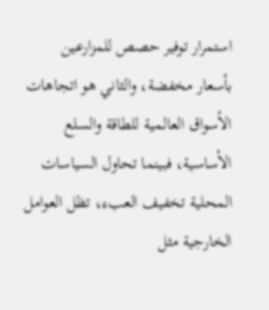استمرار توفير حصص للمزارعين بأسعار مخفضة، والثاني هو اتجاهات الأسواق العالمية للطاقة والسلع الأساسية، فبينما تحاول السياسات المحلية تخفيف العبء، تظل العوامل الخارجية مثل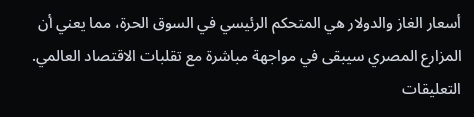أسعار الغاز والدولار هي المتحكم الرئيسي في السوق الحرة، مما يعني أن المزارع المصري سيبقى في مواجهة مباشرة مع تقلبات الاقتصاد العالمي.
التعليقات